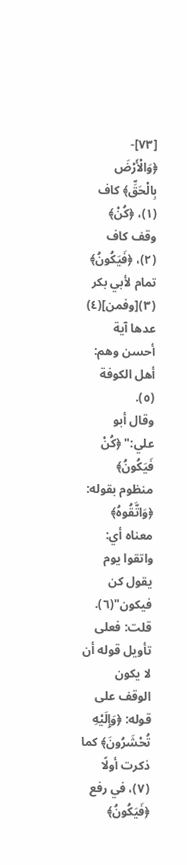[٧٣]- ﴿وَالْأَرْضَ بِالْحَقِّ﴾ كاف (١)، ﴿كُنْ﴾ وقف كاف (٢)، ﴿فَيَكُونُ﴾ تمام لأبي بكر (٣)[وفمن](٤) عدها آية أحسن وهم: أهل الكوفة (٥).
وقال أبو علي:" ﴿كُنْ فَيَكُونُ﴾ منظوم بقوله: ﴿وَاتَّقُوهُ﴾ معناه أي: واتقوا يوم يقول كن فيكون"(٦).
قلت: فعلى تأويل قوله أن لا يكون الوقف على قوله: ﴿وَإِلَيْهِ تُحْشَرُونَ﴾ كما ذكرت أولًا (٧)، في رفع ﴿فَيَكُونُ﴾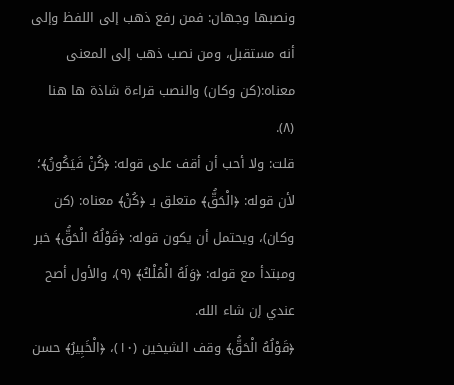ونصبها وجهان: فمن رفع ذهب إلى اللفظ وإلى أنه مستقبل، ومن نصب ذهب إلى المعنى معناه:(كن وكان) والنصب قراءة شاذة ها هنا (٨).
قلت: ولا أحب أن أقف على قوله: ﴿كُنْ فَيَكُونُ﴾؛ لأن قوله: ﴿الْحَقُّ﴾ متعلق بـ ﴿كُنْ﴾ معناه: (كن وكان)، ويحتمل أن يكون قوله: ﴿قَوْلُهُ الْحَقُّ﴾ خبر ومبتدأ مع قوله: ﴿وَلَهُ الْمُلْكُ﴾ (٩)، والأول أصح عندي إن شاء الله.
﴿قَوْلُهُ الْحَقُّ﴾ وقف الشيخين (١٠)، ﴿الْخَبِيرُ﴾ حسن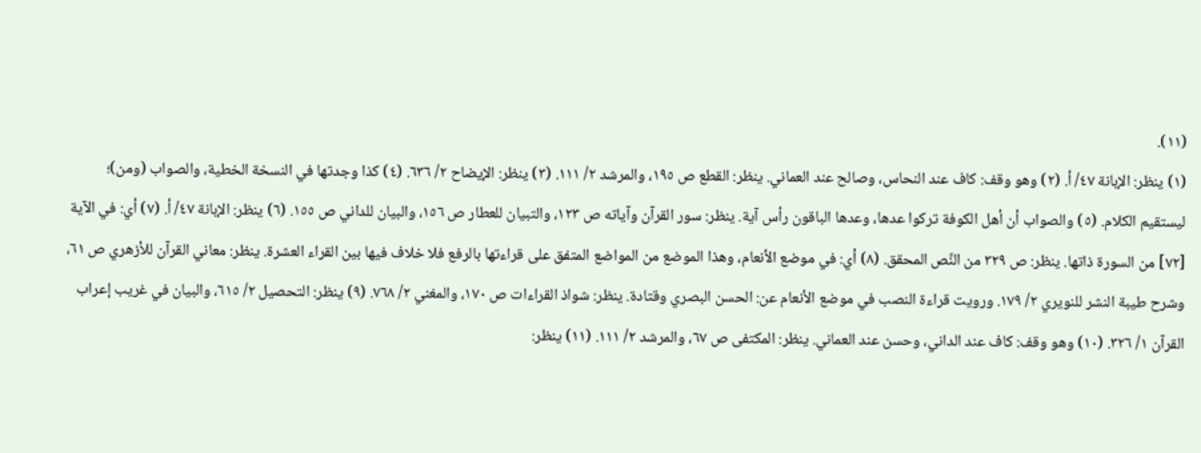(١١).
(١) ينظر: الإبانة ٤٧/ أ. (٢) وهو وقف: كاف عند النحاس، وصالح عند العماني. ينظر: القطع ص ١٩٥، والمرشد ٢/ ١١١. (٣) ينظر: الإيضاح ٢/ ٦٣٦. (٤) كذا وجدتها في النسخة الخطية، والصواب (ومن)؛ ليستقيم الكلام. (٥) والصواب أن أهل الكوفة تركوا عدها، وعدها الباقون رأس آية. ينظر: سور القرآن وآياته ص ١٢٣، والتبيان للعطار ص ١٥٦، والبيان للداني ص ١٥٥. (٦) ينظر: الإبانة ٤٧/ أ. (٧) أي: في الآية [٧٢] من السورة ذاتها. ينظر: ص ٣٢٩ من النَّص المحقق. (٨) أي: في موضع الأنعام، وهذا الموضع من المواضع المتفق على قراءتها بالرفع فلا خلاف فيها بين القراء العشرة. ينظر: معاني القرآن للأزهري ص ٦١، وشرح طيبة النشر للنويري ٢/ ١٧٩. ورويت قراءة النصب في موضع الأنعام عن: الحسن البصري وقتادة. ينظر: شواذ القراءات ص ١٧٠، والمغني ٢/ ٧٦٨. (٩) ينظر: التحصيل ٢/ ٦١٥، والبيان في غريب إعراب القرآن ١/ ٣٢٦. (١٠) وهو وقف: كاف عند الداني، وحسن عند العماني. ينظر: المكتفى ص ٦٧، والمرشد ٢/ ١١١. (١١) ينظر: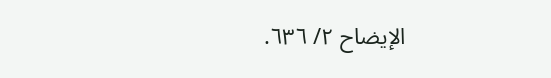الإيضاح ٢/ ٦٣٦.